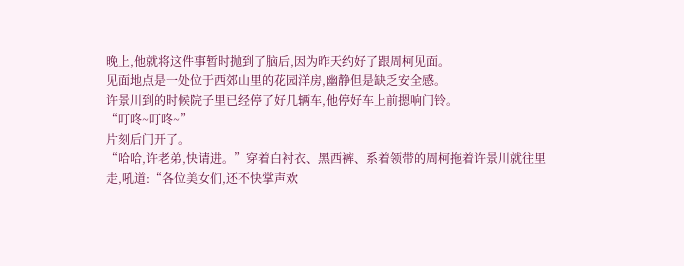晚上,他就将这件事暂时抛到了脑后,因为昨天约好了跟周柯见面。
见面地点是一处位于西郊山里的花园洋房,幽静但是缺乏安全感。
许景川到的时候院子里已经停了好几辆车,他停好车上前摁响门铃。
“叮咚~叮咚~”
片刻后门开了。
“哈哈,许老弟,快请进。”穿着白衬衣、黑西裤、系着领带的周柯拖着许景川就往里走,吼道:“各位美女们,还不快掌声欢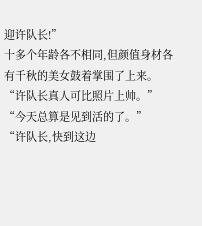迎许队长!”
十多个年龄各不相同,但颜值身材各有千秋的美女鼓着掌围了上来。
“许队长真人可比照片上帅。”
“今天总算是见到活的了。”
“许队长,快到这边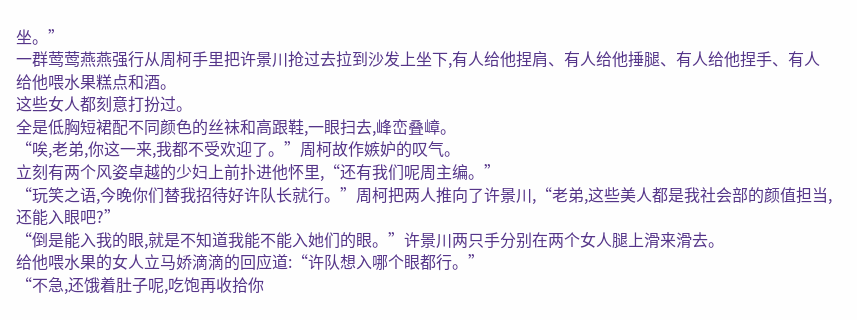坐。”
一群莺莺燕燕强行从周柯手里把许景川抢过去拉到沙发上坐下,有人给他捏肩、有人给他捶腿、有人给他捏手、有人给他喂水果糕点和酒。
这些女人都刻意打扮过。
全是低胸短裙配不同颜色的丝袜和高跟鞋,一眼扫去,峰峦叠嶂。
“唉,老弟,你这一来,我都不受欢迎了。”周柯故作嫉妒的叹气。
立刻有两个风姿卓越的少妇上前扑进他怀里,“还有我们呢周主编。”
“玩笑之语,今晚你们替我招待好许队长就行。”周柯把两人推向了许景川,“老弟,这些美人都是我社会部的颜值担当,还能入眼吧?”
“倒是能入我的眼,就是不知道我能不能入她们的眼。”许景川两只手分别在两个女人腿上滑来滑去。
给他喂水果的女人立马娇滴滴的回应道:“许队想入哪个眼都行。”
“不急,还饿着肚子呢,吃饱再收拾你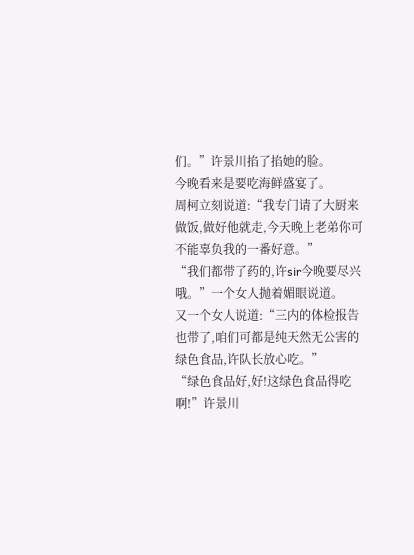们。”许景川掐了掐她的脸。
今晚看来是要吃海鲜盛宴了。
周柯立刻说道:“我专门请了大厨来做饭,做好他就走,今天晚上老弟你可不能辜负我的一番好意。”
“我们都带了药的,许sir今晚要尽兴哦。”一个女人抛着媚眼说道。
又一个女人说道:“三内的体检报告也带了,咱们可都是纯天然无公害的绿色食品,许队长放心吃。”
“绿色食品好,好!这绿色食品得吃啊!”许景川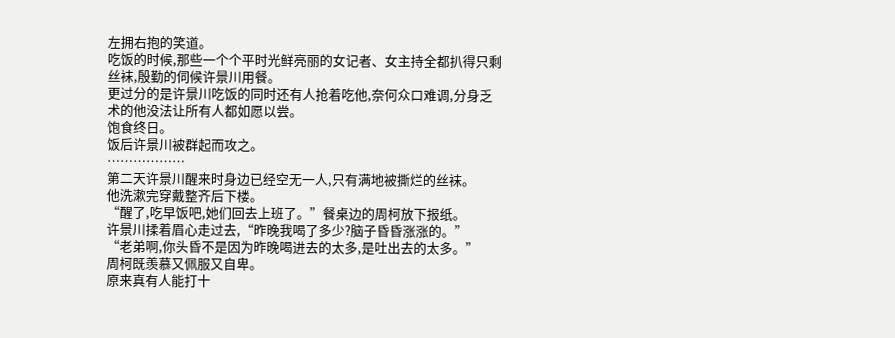左拥右抱的笑道。
吃饭的时候,那些一个个平时光鲜亮丽的女记者、女主持全都扒得只剩丝袜,殷勤的伺候许景川用餐。
更过分的是许景川吃饭的同时还有人抢着吃他,奈何众口难调,分身乏术的他没法让所有人都如愿以尝。
饱食终日。
饭后许景川被群起而攻之。
………………
第二天许景川醒来时身边已经空无一人,只有满地被撕烂的丝袜。
他洗漱完穿戴整齐后下楼。
“醒了,吃早饭吧,她们回去上班了。”餐桌边的周柯放下报纸。
许景川揉着眉心走过去,“昨晚我喝了多少?脑子昏昏涨涨的。”
“老弟啊,你头昏不是因为昨晚喝进去的太多,是吐出去的太多。”
周柯既羡慕又佩服又自卑。
原来真有人能打十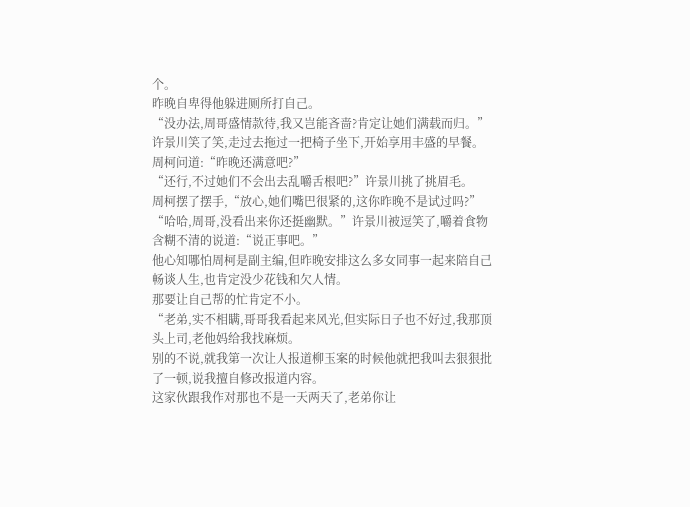个。
昨晚自卑得他躲进厕所打自己。
“没办法,周哥盛情款待,我又岂能吝啬?肯定让她们满载而归。”
许景川笑了笑,走过去拖过一把椅子坐下,开始享用丰盛的早餐。
周柯问道:“昨晚还满意吧?”
“还行,不过她们不会出去乱嚼舌根吧?”许景川挑了挑眉毛。
周柯摆了摆手,“放心,她们嘴巴很紧的,这你昨晚不是试过吗?”
“哈哈,周哥,没看出来你还挺幽默。”许景川被逗笑了,嚼着食物含糊不清的说道:“说正事吧。”
他心知哪怕周柯是副主编,但昨晚安排这么多女同事一起来陪自己畅谈人生,也肯定没少花钱和欠人情。
那要让自己帮的忙肯定不小。
“老弟,实不相瞒,哥哥我看起来风光,但实际日子也不好过,我那顶头上司,老他妈给我找麻烦。
别的不说,就我第一次让人报道柳玉案的时候他就把我叫去狠狠批了一顿,说我擅自修改报道内容。
这家伙跟我作对那也不是一天两天了,老弟你让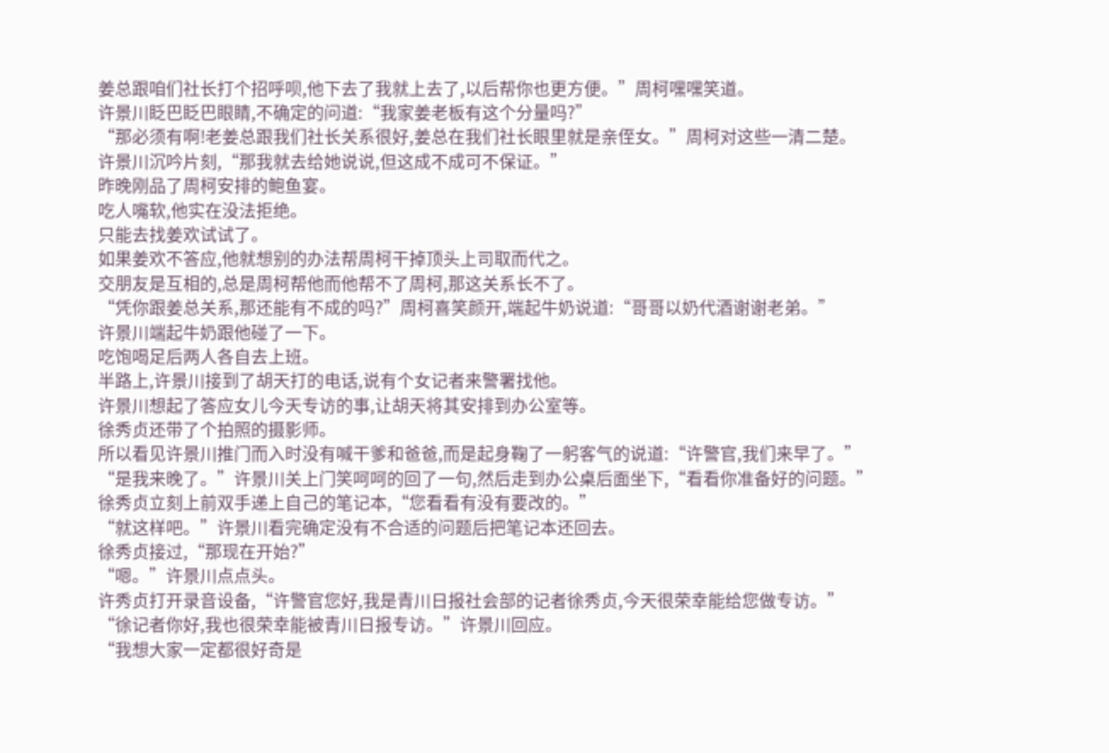姜总跟咱们社长打个招呼呗,他下去了我就上去了,以后帮你也更方便。”周柯嘿嘿笑道。
许景川眨巴眨巴眼睛,不确定的问道:“我家姜老板有这个分量吗?”
“那必须有啊!老姜总跟我们社长关系很好,姜总在我们社长眼里就是亲侄女。”周柯对这些一清二楚。
许景川沉吟片刻,“那我就去给她说说,但这成不成可不保证。”
昨晚刚品了周柯安排的鲍鱼宴。
吃人嘴软,他实在没法拒绝。
只能去找姜欢试试了。
如果姜欢不答应,他就想别的办法帮周柯干掉顶头上司取而代之。
交朋友是互相的,总是周柯帮他而他帮不了周柯,那这关系长不了。
“凭你跟姜总关系,那还能有不成的吗?”周柯喜笑颜开,端起牛奶说道:“哥哥以奶代酒谢谢老弟。”
许景川端起牛奶跟他碰了一下。
吃饱喝足后两人各自去上班。
半路上,许景川接到了胡天打的电话,说有个女记者来警署找他。
许景川想起了答应女儿今天专访的事,让胡天将其安排到办公室等。
徐秀贞还带了个拍照的摄影师。
所以看见许景川推门而入时没有喊干爹和爸爸,而是起身鞠了一躬客气的说道:“许警官,我们来早了。”
“是我来晚了。”许景川关上门笑呵呵的回了一句,然后走到办公桌后面坐下,“看看你准备好的问题。”
徐秀贞立刻上前双手递上自己的笔记本,“您看看有没有要改的。”
“就这样吧。”许景川看完确定没有不合适的问题后把笔记本还回去。
徐秀贞接过,“那现在开始?”
“嗯。”许景川点点头。
许秀贞打开录音设备,“许警官您好,我是青川日报社会部的记者徐秀贞,今天很荣幸能给您做专访。”
“徐记者你好,我也很荣幸能被青川日报专访。”许景川回应。
“我想大家一定都很好奇是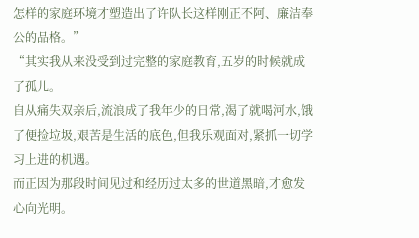怎样的家庭环境才塑造出了许队长这样刚正不阿、廉洁奉公的品格。”
“其实我从来没受到过完整的家庭教育,五岁的时候就成了孤儿。
自从痛失双亲后,流浪成了我年少的日常,渴了就喝河水,饿了便捡垃圾,艰苦是生活的底色,但我乐观面对,紧抓一切学习上进的机遇。
而正因为那段时间见过和经历过太多的世道黑暗,才愈发心向光明。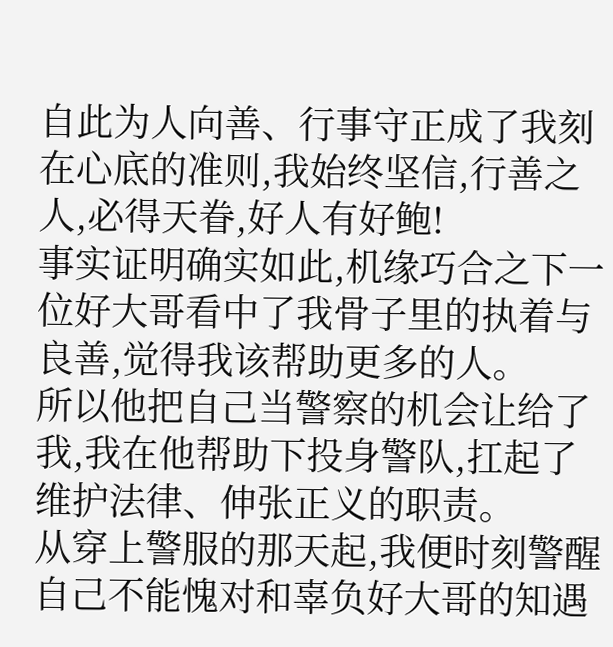自此为人向善、行事守正成了我刻在心底的准则,我始终坚信,行善之人,必得天眷,好人有好鲍!
事实证明确实如此,机缘巧合之下一位好大哥看中了我骨子里的执着与良善,觉得我该帮助更多的人。
所以他把自己当警察的机会让给了我,我在他帮助下投身警队,扛起了维护法律、伸张正义的职责。
从穿上警服的那天起,我便时刻警醒自己不能愧对和辜负好大哥的知遇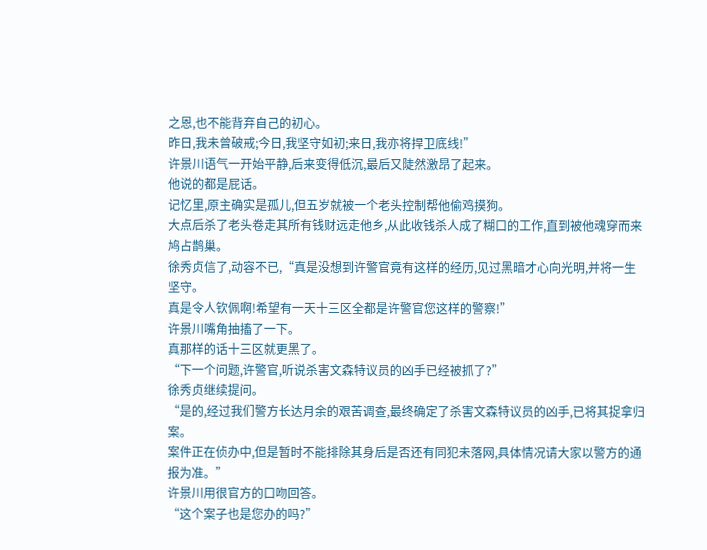之恩,也不能背弃自己的初心。
昨日,我未曾破戒;今日,我坚守如初;来日,我亦将捍卫底线!”
许景川语气一开始平静,后来变得低沉,最后又陡然激昂了起来。
他说的都是屁话。
记忆里,原主确实是孤儿,但五岁就被一个老头控制帮他偷鸡摸狗。
大点后杀了老头卷走其所有钱财远走他乡,从此收钱杀人成了糊口的工作,直到被他魂穿而来鸠占鹊巢。
徐秀贞信了,动容不已,“真是没想到许警官竟有这样的经历,见过黑暗才心向光明,并将一生坚守。
真是令人钦佩啊!希望有一天十三区全都是许警官您这样的警察!”
许景川嘴角抽搐了一下。
真那样的话十三区就更黑了。
“下一个问题,许警官,听说杀害文森特议员的凶手已经被抓了?”
徐秀贞继续提问。
“是的,经过我们警方长达月余的艰苦调查,最终确定了杀害文森特议员的凶手,已将其捉拿归案。
案件正在侦办中,但是暂时不能排除其身后是否还有同犯未落网,具体情况请大家以警方的通报为准。”
许景川用很官方的口吻回答。
“这个案子也是您办的吗?”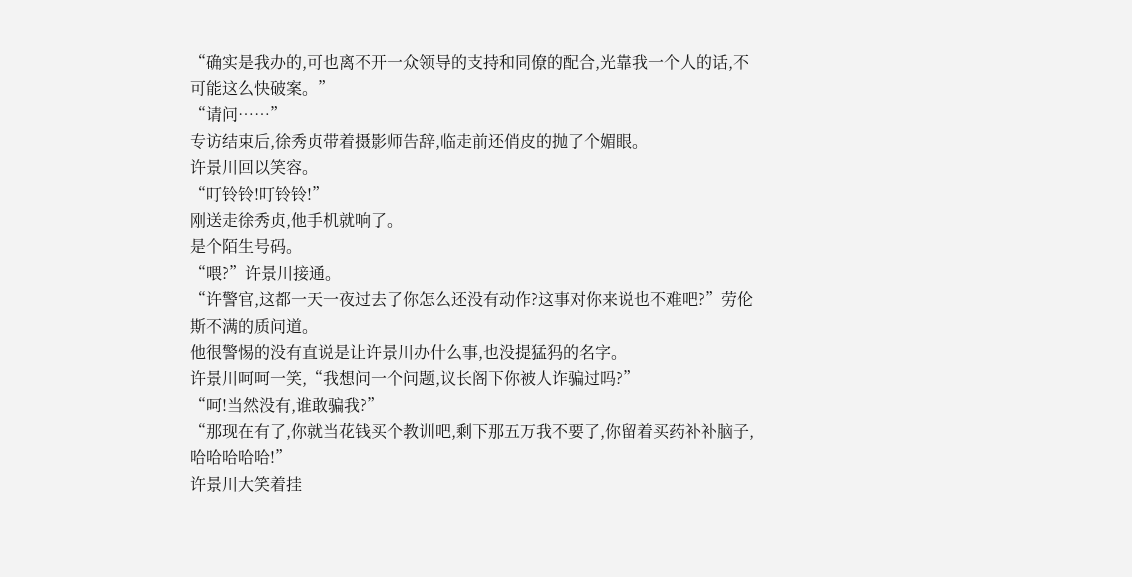“确实是我办的,可也离不开一众领导的支持和同僚的配合,光靠我一个人的话,不可能这么快破案。”
“请问……”
专访结束后,徐秀贞带着摄影师告辞,临走前还俏皮的抛了个媚眼。
许景川回以笑容。
“叮铃铃!叮铃铃!”
刚送走徐秀贞,他手机就响了。
是个陌生号码。
“喂?”许景川接通。
“许警官,这都一天一夜过去了你怎么还没有动作?这事对你来说也不难吧?”劳伦斯不满的质问道。
他很警惕的没有直说是让许景川办什么事,也没提猛犸的名字。
许景川呵呵一笑,“我想问一个问题,议长阁下你被人诈骗过吗?”
“呵!当然没有,谁敢骗我?”
“那现在有了,你就当花钱买个教训吧,剩下那五万我不要了,你留着买药补补脑子,哈哈哈哈哈!”
许景川大笑着挂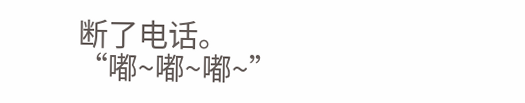断了电话。
“嘟~嘟~嘟~”